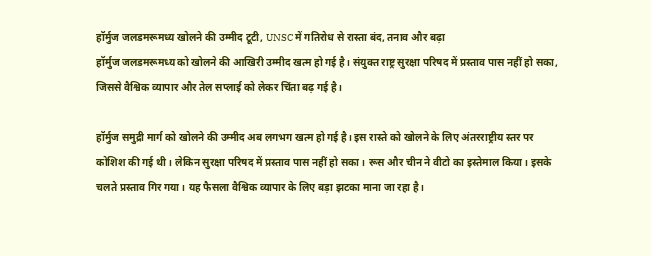हॉर्मुज जलडमरूमध्य खोलने की उम्मीद टूटी, UNSC में गतिरोध से रास्ता बंद, तनाव और बढ़ा
हॉर्मुज जलडमरूमध्य को खोलने की आखिरी उम्मीद खत्म हो गई है। संयुक्त राष्ट्र सुरक्षा परिषद में प्रस्ताव पास नहीं हो सका, जिससे वैश्विक व्यापार और तेल सप्लाई को लेकर चिंता बढ़ गई है।

हॉर्मुज समुद्री मार्ग को खोलने की उम्मीद अब लगभग खत्म हो गई है। इस रास्ते को खोलने के लिए अंतरराष्ट्रीय स्तर पर कोशिश की गई थी। लेकिन सुरक्षा परिषद में प्रस्ताव पास नहीं हो सका। रूस और चीन ने वीटो का इस्तेमाल किया। इसके चलते प्रस्ताव गिर गया। यह फैसला वैश्विक व्यापार के लिए बड़ा झटका माना जा रहा है।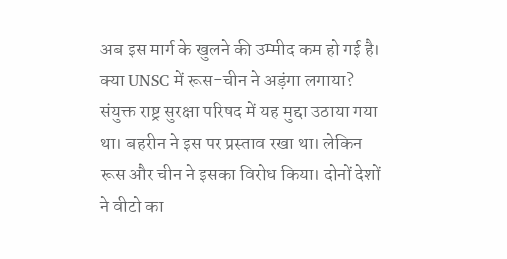अब इस मार्ग के खुलने की उम्मीद कम हो गई है।
क्या UNSC में रूस-चीन ने अड़ंगा लगाया?
संयुक्त राष्ट्र सुरक्षा परिषद में यह मुद्दा उठाया गया था। बहरीन ने इस पर प्रस्ताव रखा था। लेकिन रूस और चीन ने इसका विरोध किया। दोनों देशों ने वीटो का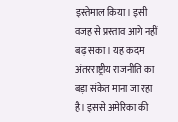इस्तेमाल किया। इसी वजह से प्रस्ताव आगे नहीं बढ़ सका। यह कदम अंतरराष्ट्रीय राजनीति का बड़ा संकेत माना जा रहा है। इससे अमेरिका की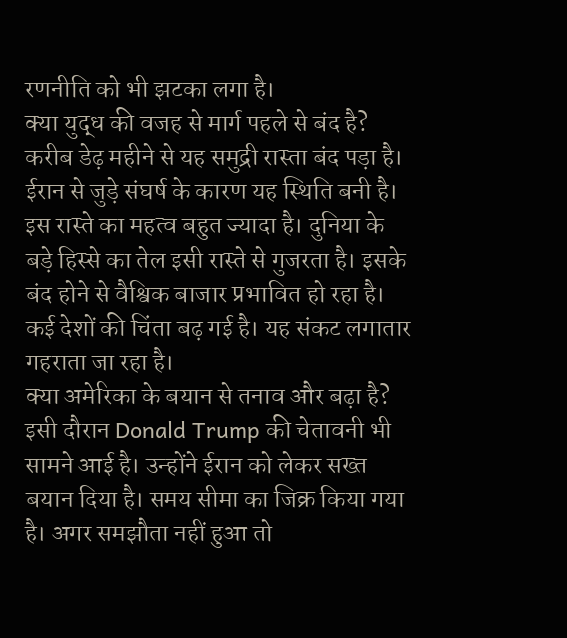रणनीति को भी झटका लगा है।
क्या युद्ध की वजह से मार्ग पहले से बंद है?
करीब डेढ़ महीने से यह समुद्री रास्ता बंद पड़ा है। ईरान से जुड़े संघर्ष के कारण यह स्थिति बनी है। इस रास्ते का महत्व बहुत ज्यादा है। दुनिया के बड़े हिस्से का तेल इसी रास्ते से गुजरता है। इसके बंद होने से वैश्विक बाजार प्रभावित हो रहा है। कई देशों की चिंता बढ़ गई है। यह संकट लगातार गहराता जा रहा है।
क्या अमेरिका के बयान से तनाव और बढ़ा है?
इसी दौरान Donald Trump की चेतावनी भी सामने आई है। उन्होंने ईरान को लेकर सख्त बयान दिया है। समय सीमा का जिक्र किया गया है। अगर समझौता नहीं हुआ तो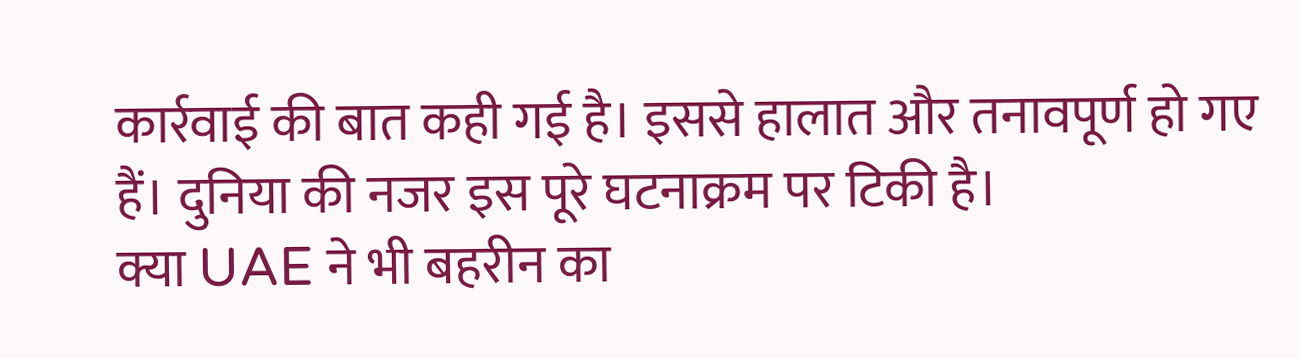कार्रवाई की बात कही गई है। इससे हालात और तनावपूर्ण हो गए हैं। दुनिया की नजर इस पूरे घटनाक्रम पर टिकी है।
क्या UAE ने भी बहरीन का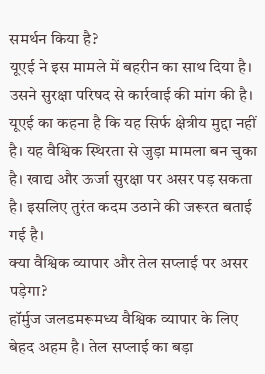समर्थन किया है?
यूएई ने इस मामले में बहरीन का साथ दिया है। उसने सुरक्षा परिषद से कार्रवाई की मांग की है। यूएई का कहना है कि यह सिर्फ क्षेत्रीय मुद्दा नहीं है। यह वैश्विक स्थिरता से जुड़ा मामला बन चुका है। खाद्य और ऊर्जा सुरक्षा पर असर पड़ सकता है। इसलिए तुरंत कदम उठाने की जरूरत बताई गई है।
क्या वैश्विक व्यापार और तेल सप्लाई पर असर पड़ेगा?
हॉर्मुज जलडमरूमध्य वैश्विक व्यापार के लिए बेहद अहम है। तेल सप्लाई का बड़ा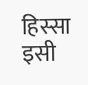हिस्सा इसी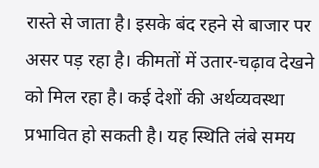रास्ते से जाता है। इसके बंद रहने से बाजार पर असर पड़ रहा है। कीमतों में उतार-चढ़ाव देखने को मिल रहा है। कई देशों की अर्थव्यवस्था प्रभावित हो सकती है। यह स्थिति लंबे समय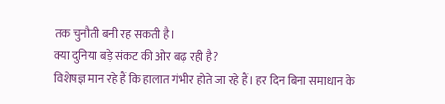तक चुनौती बनी रह सकती है।
क्या दुनिया बड़े संकट की ओर बढ़ रही है?
विशेषज्ञ मान रहे हैं कि हालात गंभीर होते जा रहे हैं। हर दिन बिना समाधान के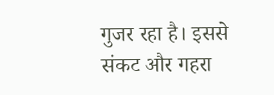गुजर रहा है। इससे संकट और गहरा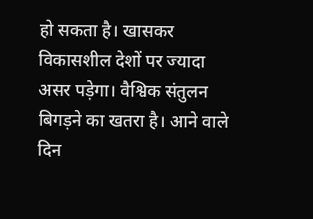हो सकता है। खासकर विकासशील देशों पर ज्यादा असर पड़ेगा। वैश्विक संतुलन बिगड़ने का खतरा है। आने वाले दिन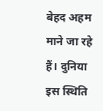बेहद अहम माने जा रहे हैं। दुनिया इस स्थिति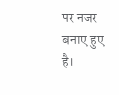पर नजर बनाए हुए है।